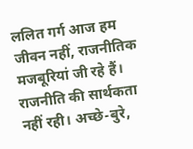ललित गर्ग आज हम जीवन नहीं, राजनीतिक मजबूरियां जी रहे हैं। राजनीति की सार्थकता नहीं रही। अच्छे-बुरे,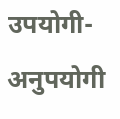उपयोगी-अनुपयोगी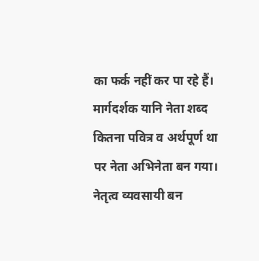का फर्क नहीं कर पा रहे हैं। मार्गदर्शक यानि नेता शब्द कितना पवित्र व अर्थपूर्ण था पर नेता अभिनेता बन गया। नेतृत्व व्यवसायी बन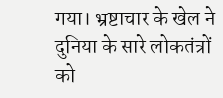गया। भ्रष्टाचार के खेल ने दुनिया के सारे लोकतंत्रों को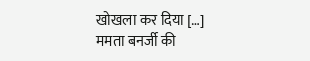खोखला कर दिया […]
ममता बनर्जी की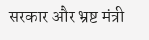सरकार और भ्रष्ट मंत्री